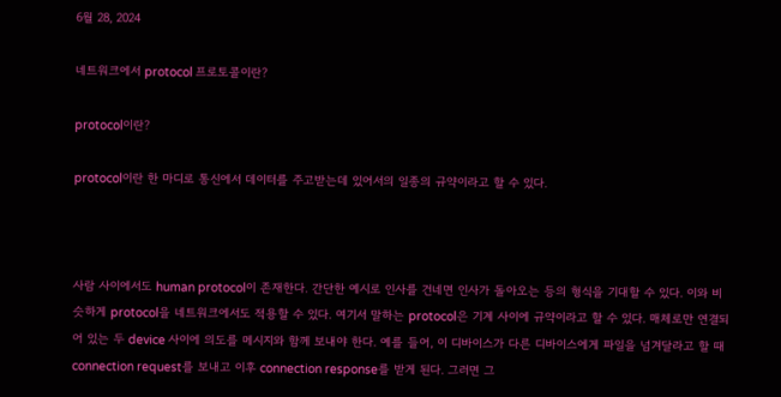6월 28, 2024

네트워크에서 protocol 프로토콜이란?

protocol이란?

protocol이란 한 마디로 통신에서 데이터를 주고받는데 있어서의 일종의 규약이라고 할 수 있다.



사람 사이에서도 human protocol이 존재한다. 간단한 예시로 인사를 건네면 인사가 돌아오는 등의 형식을 기대할 수 있다. 이와 비슷하게 protocol을 네트워크에서도 적용할 수 있다. 여기서 말하는 protocol은 기계 사이에 규약이라고 할 수 있다. 매체로만 연결되어 있는 두 device 사이에 의도를 메시지와 함께 보내야 한다. 예를 들어, 이 디바이스가 다른 디바이스에게 파일을 넘겨달라고 할 때 connection request를 보내고 이후 connection response를 받게 된다. 그러면 그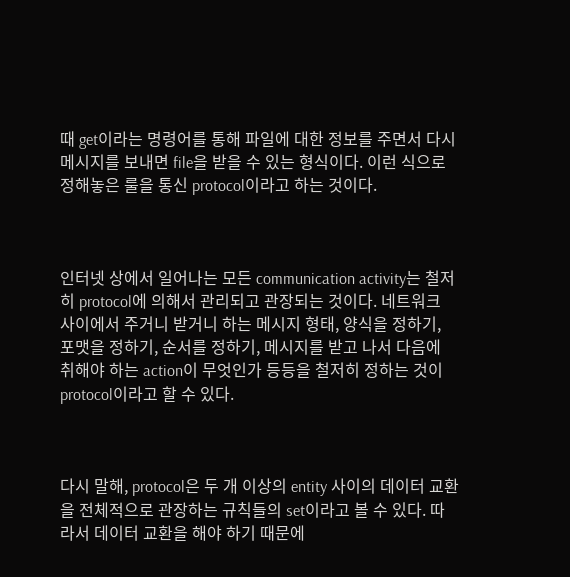때 get이라는 명령어를 통해 파일에 대한 정보를 주면서 다시 메시지를 보내면 file을 받을 수 있는 형식이다. 이런 식으로 정해놓은 룰을 통신 protocol이라고 하는 것이다.



인터넷 상에서 일어나는 모든 communication activity는 철저히 protocol에 의해서 관리되고 관장되는 것이다. 네트워크 사이에서 주거니 받거니 하는 메시지 형태, 양식을 정하기, 포맷을 정하기, 순서를 정하기, 메시지를 받고 나서 다음에 취해야 하는 action이 무엇인가 등등을 철저히 정하는 것이 protocol이라고 할 수 있다.



다시 말해, protocol은 두 개 이상의 entity 사이의 데이터 교환을 전체적으로 관장하는 규칙들의 set이라고 볼 수 있다. 따라서 데이터 교환을 해야 하기 때문에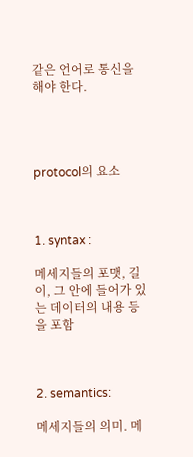같은 언어로 통신을 해야 한다.




protocol의 요소



1. syntax :

메세지들의 포맷, 길이, 그 안에 들어가 있는 데이터의 내용 등을 포함



2. semantics:

메세지들의 의미. 메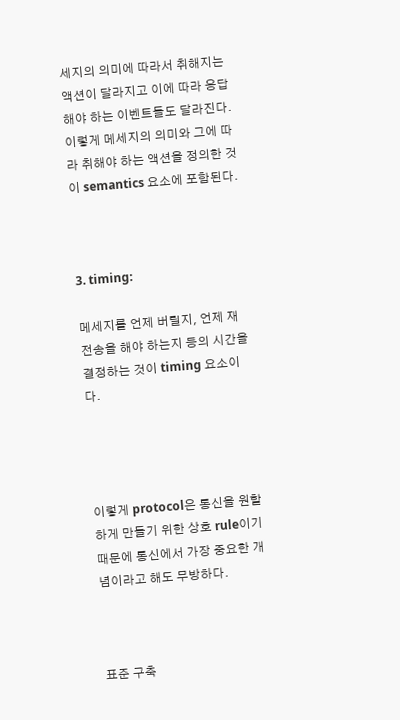세지의 의미에 따라서 취해지는 액션이 달라지고 이에 따라 응답해야 하는 이벤트들도 달라진다. 이렇게 메세지의 의미와 그에 따라 취해야 하는 액션을 정의한 것이 semantics 요소에 포함된다.



3. timing:

메세지를 언제 버릴지, 언제 재전송을 해야 하는지 등의 시간을 결정하는 것이 timing 요소이다.




이렇게 protocol은 통신을 원할하게 만들기 위한 상호 rule이기 때문에 통신에서 가장 중요한 개념이라고 해도 무방하다.



표준 구축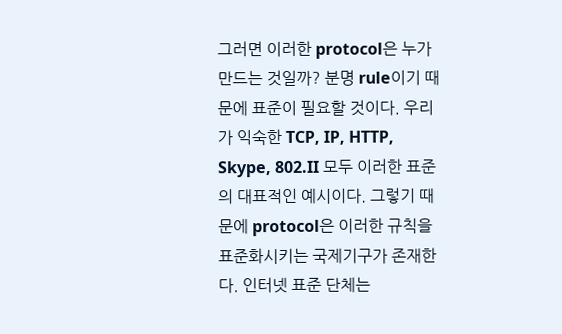그러면 이러한 protocol은 누가 만드는 것일까? 분명 rule이기 때문에 표준이 필요할 것이다. 우리가 익숙한 TCP, IP, HTTP, Skype, 802.II 모두 이러한 표준의 대표적인 예시이다. 그렇기 때문에 protocol은 이러한 규칙을 표준화시키는 국제기구가 존재한다. 인터넷 표준 단체는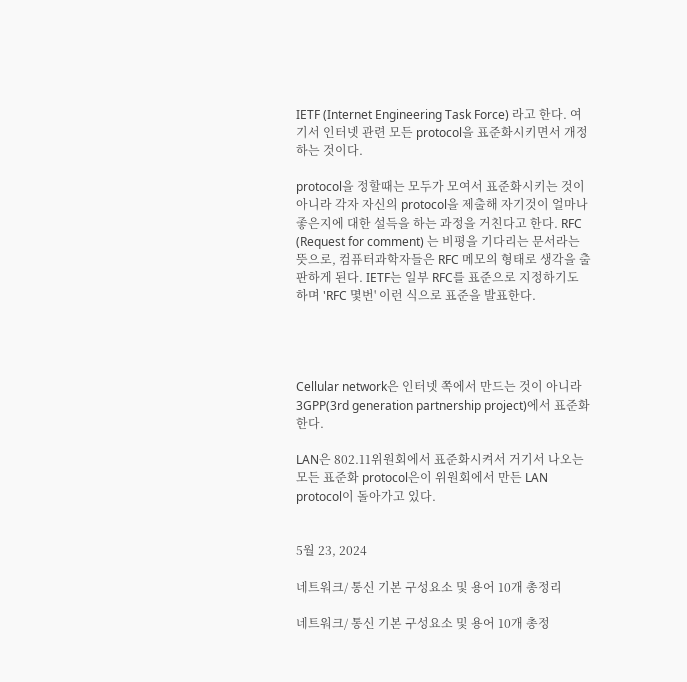IETF (Internet Engineering Task Force) 라고 한다. 여기서 인터넷 관련 모든 protocol을 표준화시키면서 개정하는 것이다.

protocol을 정할때는 모두가 모여서 표준화시키는 것이 아니라 각자 자신의 protocol을 제출해 자기것이 얼마나 좋은지에 대한 설득을 하는 과정을 거친다고 한다. RFC (Request for comment) 는 비평을 기다리는 문서라는 뜻으로, 컴퓨터과학자들은 RFC 메모의 형태로 생각을 출판하게 된다. IETF는 일부 RFC를 표준으로 지정하기도 하며 'RFC 몇번' 이런 식으로 표준을 발표한다.




Cellular network은 인터넷 쪽에서 만드는 것이 아니라 3GPP(3rd generation partnership project)에서 표준화한다.

LAN은 802.11위원회에서 표준화시켜서 거기서 나오는 모든 표준화 protocol은이 위원회에서 만든 LAN protocol이 돌아가고 있다.


5월 23, 2024

네트워크/ 통신 기본 구성요소 및 용어 10개 총정리

네트워크/ 통신 기본 구성요소 및 용어 10개 총정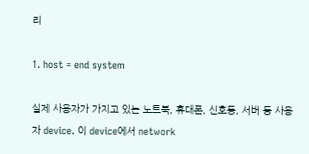리

1. host = end system

실제 사용자가 가지고 있는 노트북, 휴대폰, 신호등, 서버 등 사용자 device. 이 device에서 network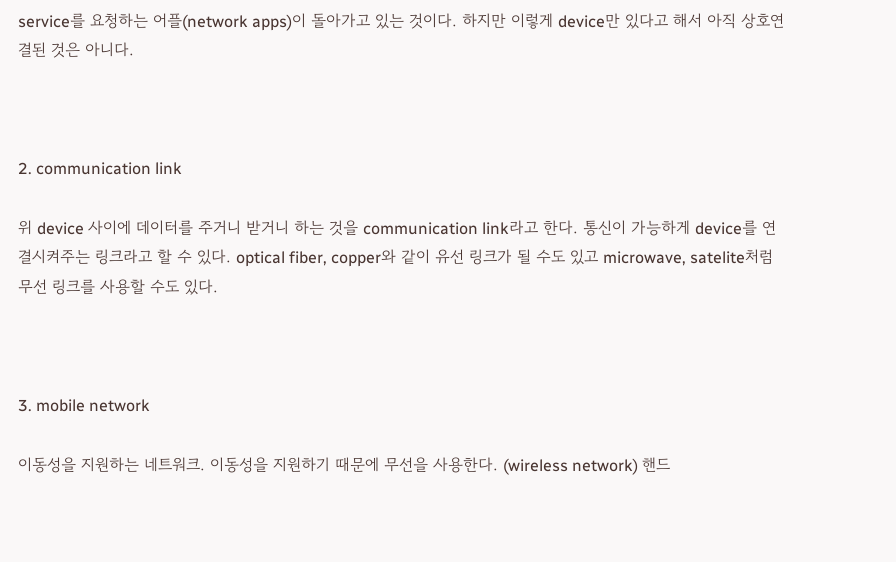service를 요청하는 어플(network apps)이 돌아가고 있는 것이다. 하지만 이렇게 device만 있다고 해서 아직 상호연결된 것은 아니다.



2. communication link

위 device 사이에 데이터를 주거니 받거니 하는 것을 communication link라고 한다. 통신이 가능하게 device를 연결시켜주는 링크라고 할 수 있다. optical fiber, copper와 같이 유선 링크가 될 수도 있고 microwave, satelite처럼 무선 링크를 사용할 수도 있다.



3. mobile network

이동성을 지원하는 네트워크. 이동성을 지원하기 때문에 무선을 사용한다. (wireless network) 핸드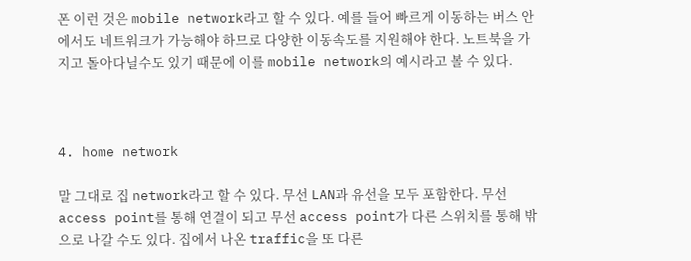폰 이런 것은 mobile network라고 할 수 있다. 예를 들어 빠르게 이동하는 버스 안에서도 네트워크가 가능해야 하므로 다양한 이동속도를 지원해야 한다. 노트북을 가지고 돌아다닐수도 있기 때문에 이를 mobile network의 예시라고 볼 수 있다.



4. home network

말 그대로 집 network라고 할 수 있다. 무선 LAN과 유선을 모두 포함한다. 무선 access point를 통해 연결이 되고 무선 access point가 다른 스위치를 통해 밖으로 나갈 수도 있다. 집에서 나온 traffic을 또 다른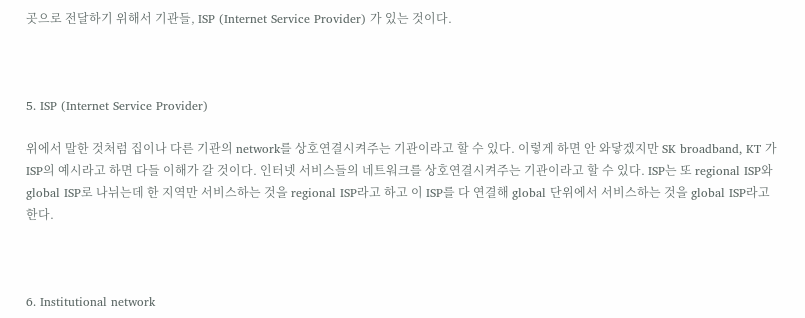곳으로 전달하기 위해서 기관들, ISP (Internet Service Provider) 가 있는 것이다.



5. ISP (Internet Service Provider)

위에서 말한 것처럼 집이나 다른 기관의 network를 상호연결시켜주는 기관이라고 할 수 있다. 이렇게 하면 안 와닿겠지만 SK broadband, KT 가 ISP의 예시라고 하면 다들 이해가 갈 것이다. 인터넷 서비스들의 네트워크를 상호연결시켜주는 기관이라고 할 수 있다. ISP는 또 regional ISP와 global ISP로 나뉘는데 한 지역만 서비스하는 것을 regional ISP라고 하고 이 ISP를 다 연결해 global 단위에서 서비스하는 것을 global ISP라고 한다.



6. Institutional network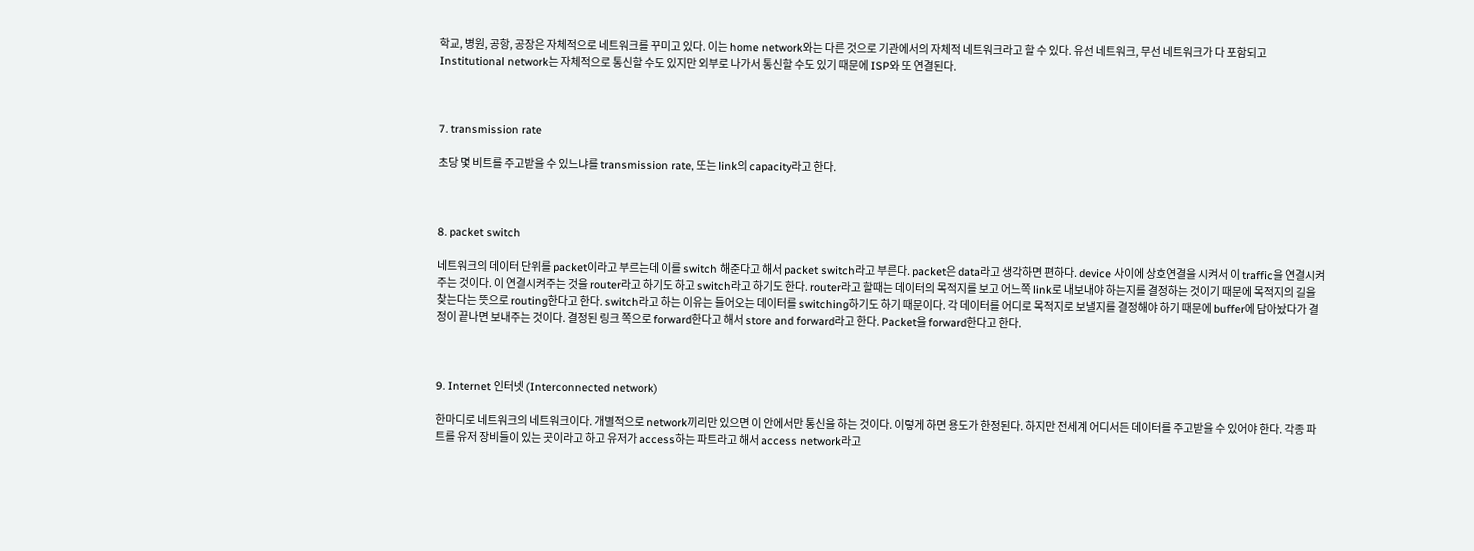학교, 병원, 공항, 공장은 자체적으로 네트워크를 꾸미고 있다. 이는 home network와는 다른 것으로 기관에서의 자체적 네트워크라고 할 수 있다. 유선 네트워크, 무선 네트워크가 다 포함되고 Institutional network는 자체적으로 통신할 수도 있지만 외부로 나가서 통신할 수도 있기 때문에 ISP와 또 연결된다.



7. transmission rate

초당 몇 비트를 주고받을 수 있느냐를 transmission rate, 또는 link의 capacity라고 한다.



8. packet switch

네트워크의 데이터 단위를 packet이라고 부르는데 이를 switch 해준다고 해서 packet switch라고 부른다. packet은 data라고 생각하면 편하다. device 사이에 상호연결을 시켜서 이 traffic을 연결시켜주는 것이다. 이 연결시켜주는 것을 router라고 하기도 하고 switch라고 하기도 한다. router라고 할때는 데이터의 목적지를 보고 어느쪽 link로 내보내야 하는지를 결정하는 것이기 때문에 목적지의 길을 찾는다는 뜻으로 routing한다고 한다. switch라고 하는 이유는 들어오는 데이터를 switching하기도 하기 때문이다. 각 데이터를 어디로 목적지로 보낼지를 결정해야 하기 때문에 buffer에 담아놨다가 결정이 끝나면 보내주는 것이다. 결정된 링크 쪽으로 forward한다고 해서 store and forward라고 한다. Packet을 forward한다고 한다.



9. Internet 인터넷 (Interconnected network)

한마디로 네트워크의 네트워크이다. 개별적으로 network끼리만 있으면 이 안에서만 통신을 하는 것이다. 이렇게 하면 용도가 한정된다. 하지만 전세계 어디서든 데이터를 주고받을 수 있어야 한다. 각종 파트를 유저 장비들이 있는 곳이라고 하고 유저가 access하는 파트라고 해서 access network라고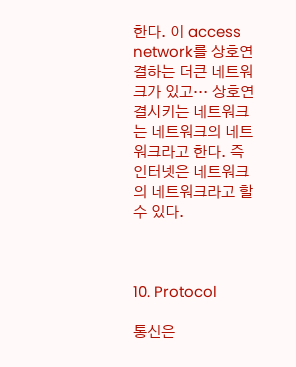한다. 이 access network를 상호연결하는 더큰 네트워크가 있고… 상호연결시키는 네트워크는 네트워크의 네트워크라고 한다. 즉 인터넷은 네트워크의 네트워크라고 할 수 있다.



10. Protocol

통신은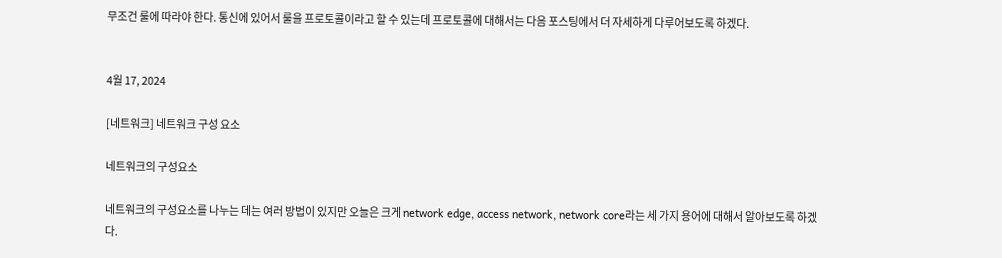무조건 룰에 따라야 한다. 통신에 있어서 룰을 프로토콜이라고 할 수 있는데 프로토콜에 대해서는 다음 포스팅에서 더 자세하게 다루어보도록 하겠다.


4월 17, 2024

[네트워크] 네트워크 구성 요소

네트워크의 구성요소

네트워크의 구성요소를 나누는 데는 여러 방법이 있지만 오늘은 크게 network edge, access network, network core라는 세 가지 용어에 대해서 알아보도록 하겠다.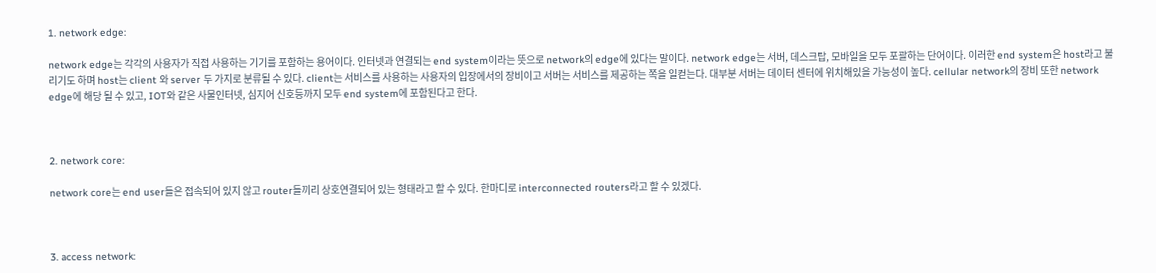1. network edge:

network edge는 각각의 사용자가 직접 사용하는 기기를 포함하는 용어이다. 인터넷과 연결되는 end system이라는 뜻으로 network의 edge에 있다는 말이다. network edge는 서버, 데스크탑, 모바일을 모두 포괄하는 단어이다. 이러한 end system은 host라고 불리기도 하며 host는 client 와 server 두 가지로 분류될 수 있다. client는 서비스를 사용하는 사용자의 입장에서의 장비이고 서버는 서비스를 제공하는 쪽을 일컫는다. 대부분 서버는 데이터 센터에 위치해있을 가능성이 높다. cellular network의 장비 또한 network edge에 해당 될 수 있고, IOT와 같은 사물인터넷, 심지어 신호등까지 모두 end system에 포함된다고 한다.



2. network core:

network core는 end user들은 접속되어 있지 않고 router들끼리 상호연결되어 있는 형태라고 할 수 있다. 한마디로 interconnected routers라고 할 수 있겠다.



3. access network: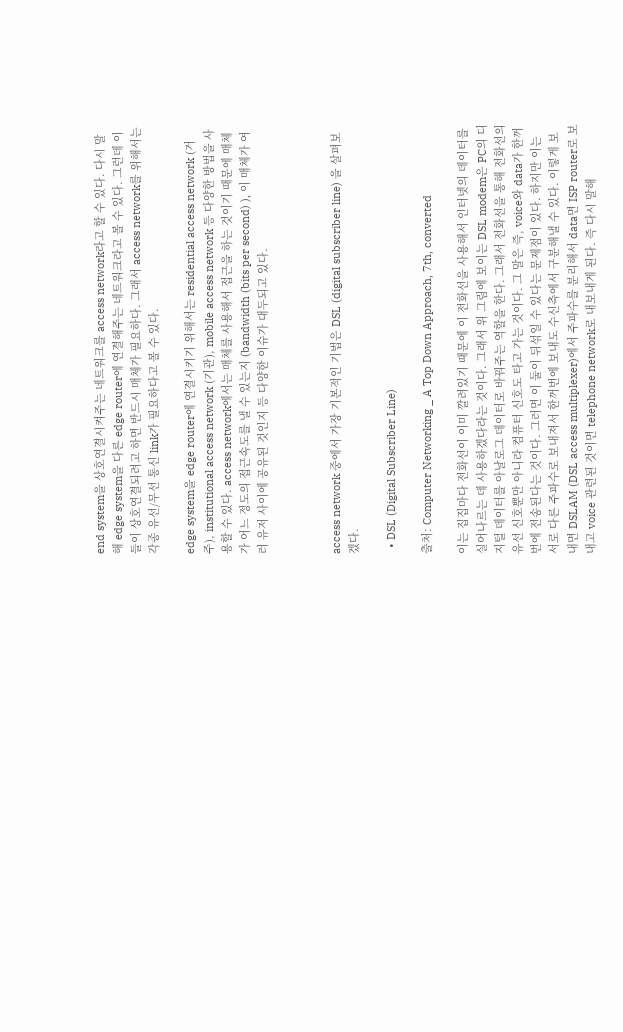end system을 상호연결시켜주는 네트워크를 access network라고 할 수 있다. 다시 말해 edge system을 다른 edge router에 연결해주는 네트워크라고 볼 수 있다. 그런데 이들이 상호연결되려고 하면 반드시 매체가 필요하다. 그래서 access network를 위해서는 각종 유선/무선 통신 link가 필요하다고 볼 수 있다.

edge system을 edge router에 연결시키기 위해서는 residential access network (거주), institutional access network (기관), mobile access network 등 다양한 방법을 사용할 수 있다. access network에서는 매체를 사용해서 접근을 하는 것이기 때문에 매체가 어느 정도의 접근속도를 낼 수 있는지 (bandwidth (bits per second) ), 이 매체가 여러 유저 사이에 공유된 것인지 등 다양한 이슈가 대두되고 있다.



access network 중에서 가장 기본적인 기법은 DSL (digital subscriber line) 을 살펴보겠다.

  • DSL (Digital Subscriber Line)

출처: Computer Networking _ A Top Down Approach, 7th, converted

이는 집집마다 전화선이 이미 깔려있기 때문에 이 전화선을 사용해서 인터넷의 데이터를 실어나르는 데 사용하겠다라는 것이다. 그래서 위 그림에 보이는 DSL modem은 PC의 디지털 데이터를 아날로그 데이터로 바꿔주는 역할을 한다. 그래서 전화선을 통해 전화선의 유선 신호뿐만 아니라 컴퓨터 신호도 타고 가는 것이다. 그 말은 즉, voice와 data가 한꺼번에 전송된다는 것이다. 그러면 이 둘이 뒤섞일 수 있다는 문제점이 있다. 하지만 이는 서로 다른 주파수로 보내져서 한꺼번에 보내도 수신측에서 구분해낼 수 있다. 이렇게 보내면 DSLAM (DSL access multiplexer)에서 주파수를 분리해서 data면 ISP router로 보내고 voice 관련된 것이면 telephone network로 내보내게 된다. 즉 다시 말해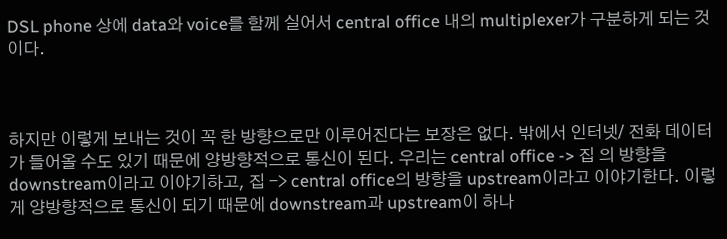DSL phone 상에 data와 voice를 함께 실어서 central office 내의 multiplexer가 구분하게 되는 것이다.



하지만 이렇게 보내는 것이 꼭 한 방향으로만 이루어진다는 보장은 없다. 밖에서 인터넷/ 전화 데이터가 들어올 수도 있기 때문에 양방향적으로 통신이 된다. 우리는 central office -> 집 의 방향을 downstream이라고 이야기하고, 집 -> central office의 방향을 upstream이라고 이야기한다. 이렇게 양방향적으로 통신이 되기 때문에 downstream과 upstream이 하나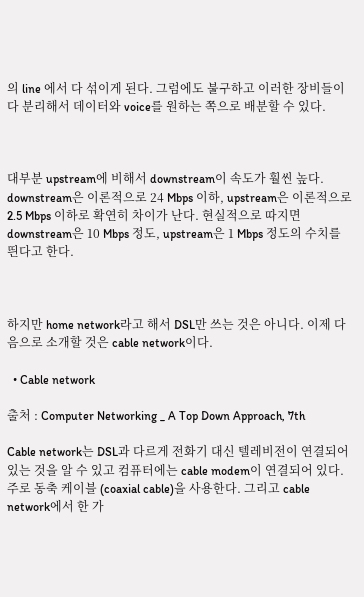의 line 에서 다 섞이게 된다. 그럼에도 불구하고 이러한 장비들이 다 분리해서 데이터와 voice를 원하는 쪽으로 배분할 수 있다.



대부분 upstream에 비해서 downstream이 속도가 훨씬 높다. downstream은 이론적으로 24 Mbps 이하, upstream은 이론적으로 2.5 Mbps 이하로 확연히 차이가 난다. 현실적으로 따지면 downstream은 10 Mbps 정도, upstream은 1 Mbps 정도의 수치를 띈다고 한다.



하지만 home network라고 해서 DSL만 쓰는 것은 아니다. 이제 다음으로 소개할 것은 cable network이다.

  • Cable network

출처 : Computer Networking _ A Top Down Approach, 7th

Cable network는 DSL과 다르게 전화기 대신 텔레비전이 연결되어 있는 것을 알 수 있고 컴퓨터에는 cable modem이 연결되어 있다. 주로 동축 케이블 (coaxial cable)을 사용한다. 그리고 cable network에서 한 가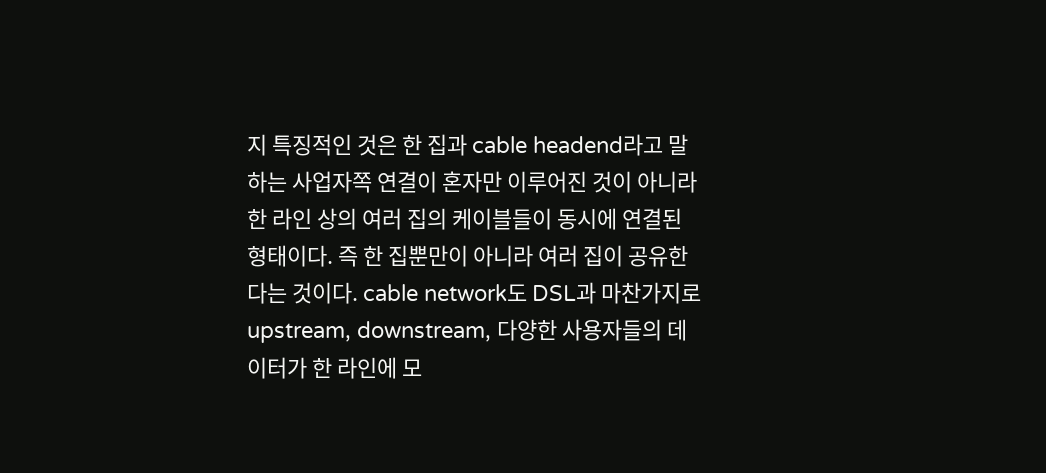지 특징적인 것은 한 집과 cable headend라고 말하는 사업자쪽 연결이 혼자만 이루어진 것이 아니라 한 라인 상의 여러 집의 케이블들이 동시에 연결된 형태이다. 즉 한 집뿐만이 아니라 여러 집이 공유한다는 것이다. cable network도 DSL과 마찬가지로 upstream, downstream, 다양한 사용자들의 데이터가 한 라인에 모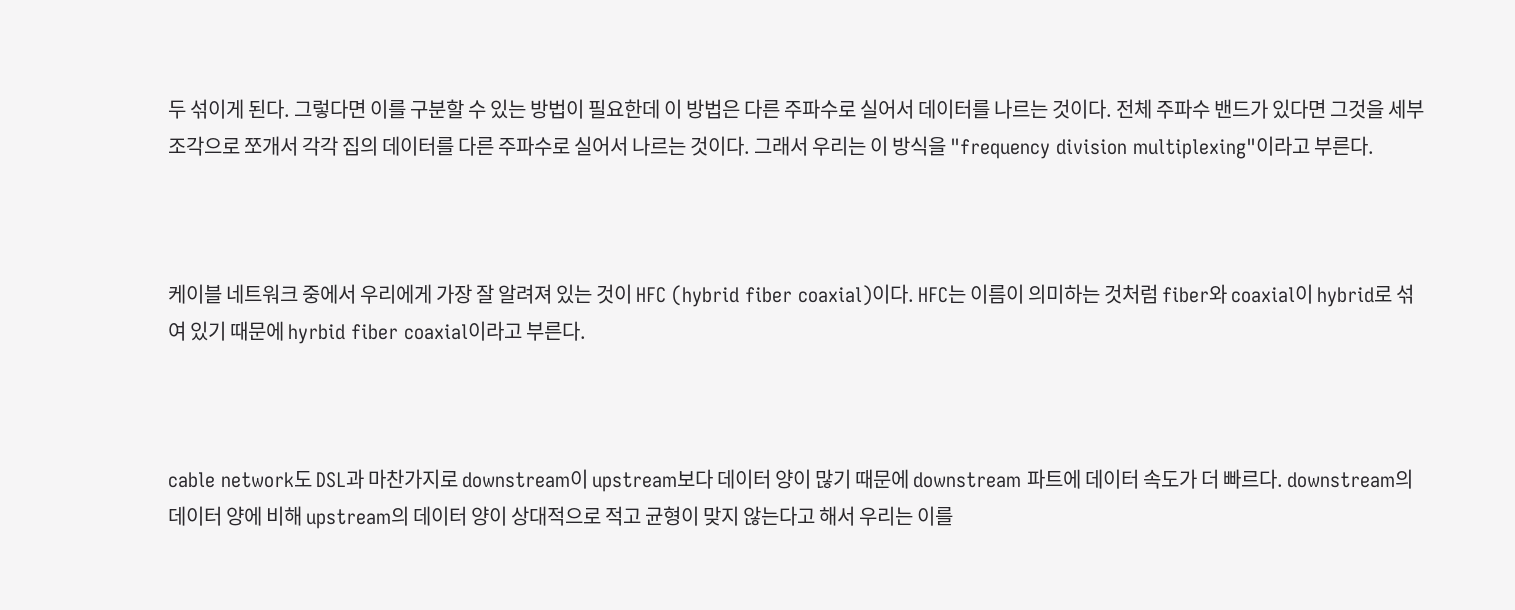두 섞이게 된다. 그렇다면 이를 구분할 수 있는 방법이 필요한데 이 방법은 다른 주파수로 실어서 데이터를 나르는 것이다. 전체 주파수 밴드가 있다면 그것을 세부 조각으로 쪼개서 각각 집의 데이터를 다른 주파수로 실어서 나르는 것이다. 그래서 우리는 이 방식을 "frequency division multiplexing"이라고 부른다.



케이블 네트워크 중에서 우리에게 가장 잘 알려져 있는 것이 HFC (hybrid fiber coaxial)이다. HFC는 이름이 의미하는 것처럼 fiber와 coaxial이 hybrid로 섞여 있기 때문에 hyrbid fiber coaxial이라고 부른다.



cable network도 DSL과 마찬가지로 downstream이 upstream보다 데이터 양이 많기 때문에 downstream 파트에 데이터 속도가 더 빠르다. downstream의 데이터 양에 비해 upstream의 데이터 양이 상대적으로 적고 균형이 맞지 않는다고 해서 우리는 이를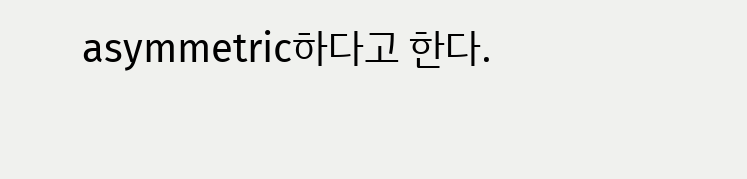asymmetric하다고 한다.